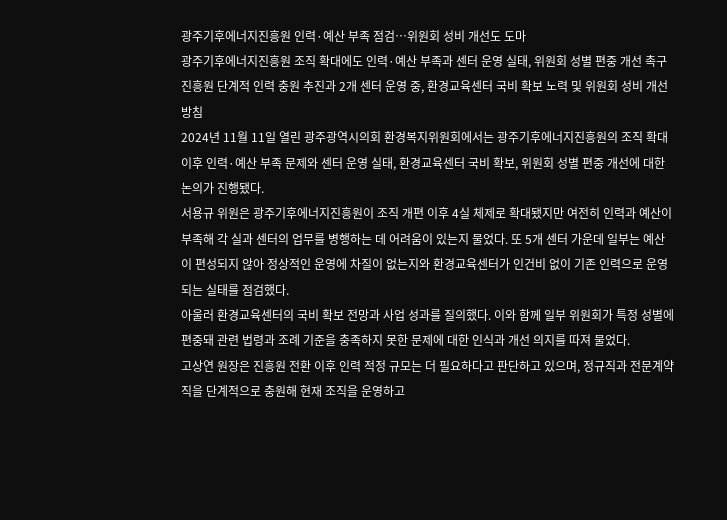광주기후에너지진흥원 인력·예산 부족 점검…위원회 성비 개선도 도마
광주기후에너지진흥원 조직 확대에도 인력·예산 부족과 센터 운영 실태, 위원회 성별 편중 개선 촉구
진흥원 단계적 인력 충원 추진과 2개 센터 운영 중, 환경교육센터 국비 확보 노력 및 위원회 성비 개선 방침
2024년 11월 11일 열린 광주광역시의회 환경복지위원회에서는 광주기후에너지진흥원의 조직 확대 이후 인력·예산 부족 문제와 센터 운영 실태, 환경교육센터 국비 확보, 위원회 성별 편중 개선에 대한 논의가 진행됐다.
서용규 위원은 광주기후에너지진흥원이 조직 개편 이후 4실 체제로 확대됐지만 여전히 인력과 예산이 부족해 각 실과 센터의 업무를 병행하는 데 어려움이 있는지 물었다. 또 5개 센터 가운데 일부는 예산이 편성되지 않아 정상적인 운영에 차질이 없는지와 환경교육센터가 인건비 없이 기존 인력으로 운영되는 실태를 점검했다.
아울러 환경교육센터의 국비 확보 전망과 사업 성과를 질의했다. 이와 함께 일부 위원회가 특정 성별에 편중돼 관련 법령과 조례 기준을 충족하지 못한 문제에 대한 인식과 개선 의지를 따져 물었다.
고상연 원장은 진흥원 전환 이후 인력 적정 규모는 더 필요하다고 판단하고 있으며, 정규직과 전문계약직을 단계적으로 충원해 현재 조직을 운영하고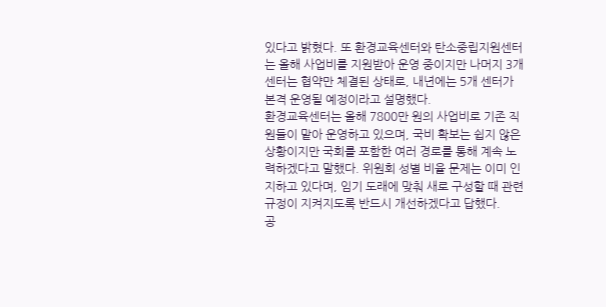있다고 밝혔다. 또 환경교육센터와 탄소중립지원센터는 올해 사업비를 지원받아 운영 중이지만 나머지 3개 센터는 협약만 체결된 상태로, 내년에는 5개 센터가 본격 운영될 예정이라고 설명했다.
환경교육센터는 올해 7800만 원의 사업비로 기존 직원들이 맡아 운영하고 있으며, 국비 확보는 쉽지 않은 상황이지만 국회를 포함한 여러 경로를 통해 계속 노력하겠다고 말했다. 위원회 성별 비율 문제는 이미 인지하고 있다며, 임기 도래에 맞춰 새로 구성할 때 관련 규정이 지켜지도록 반드시 개선하겠다고 답했다.
공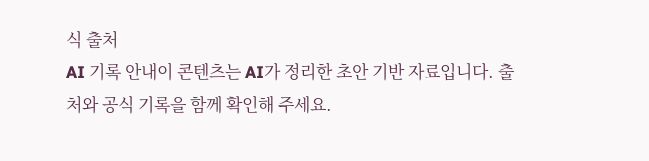식 출처
AI 기록 안내이 콘텐츠는 AI가 정리한 초안 기반 자료입니다. 출처와 공식 기록을 함께 확인해 주세요.